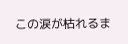この涙が枯れるま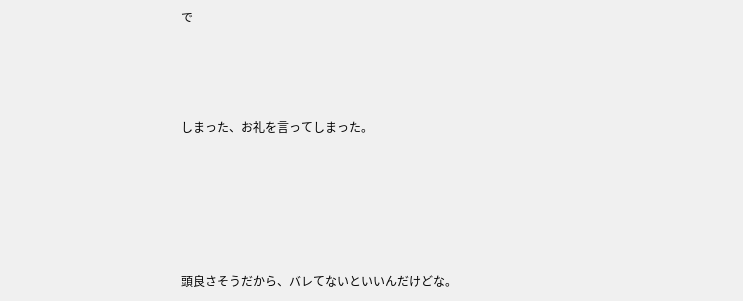で




しまった、お礼を言ってしまった。






頭良さそうだから、バレてないといいんだけどな。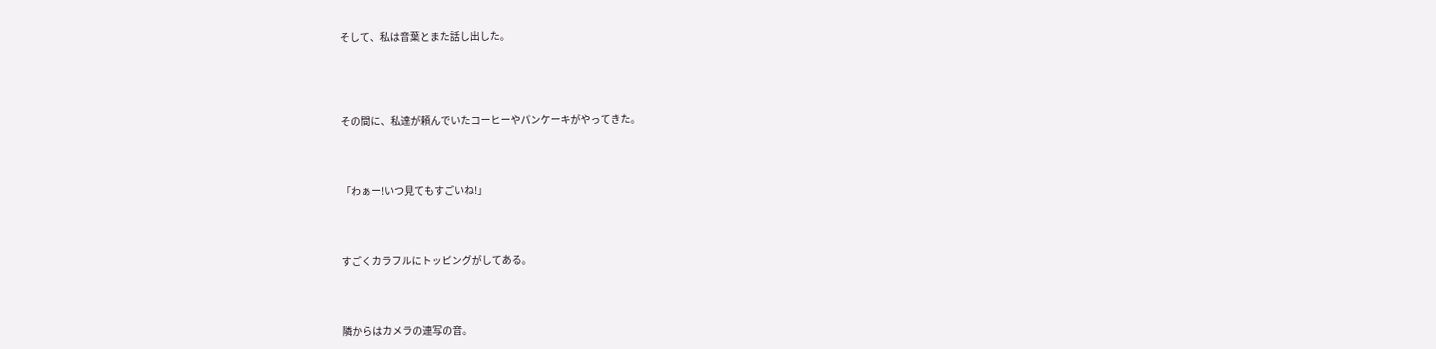そして、私は音葉とまた話し出した。





その間に、私達が頼んでいたコーヒーやパンケーキがやってきた。




「わぁー!いつ見てもすごいね!」




すごくカラフルにトッピングがしてある。




隣からはカメラの連写の音。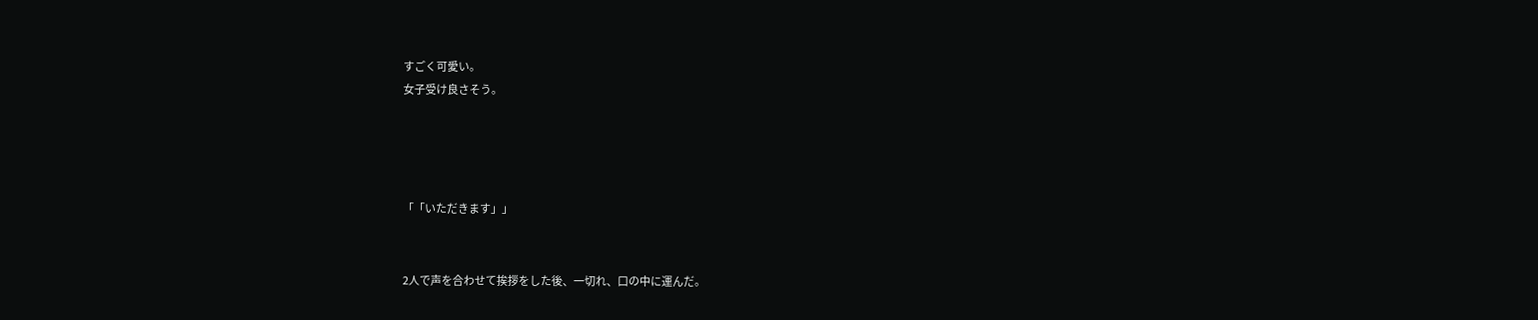すごく可愛い。
女子受け良さそう。




「「いただきます」」


2人で声を合わせて挨拶をした後、一切れ、口の中に運んだ。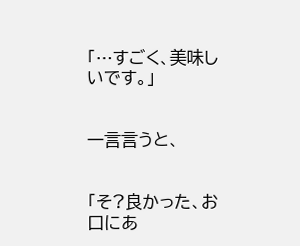「…すごく、美味しいです。」


一言言うと、


「そ?良かった、お口にあ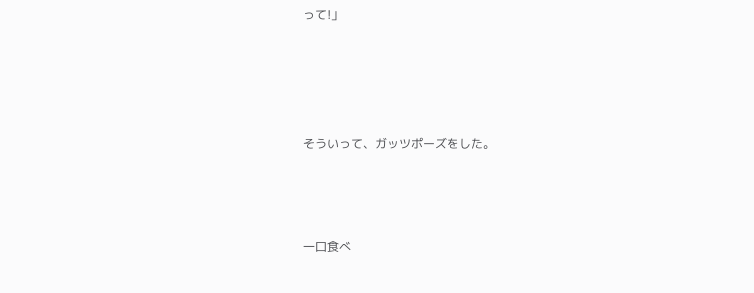って!」




そういって、ガッツポーズをした。



一口食べ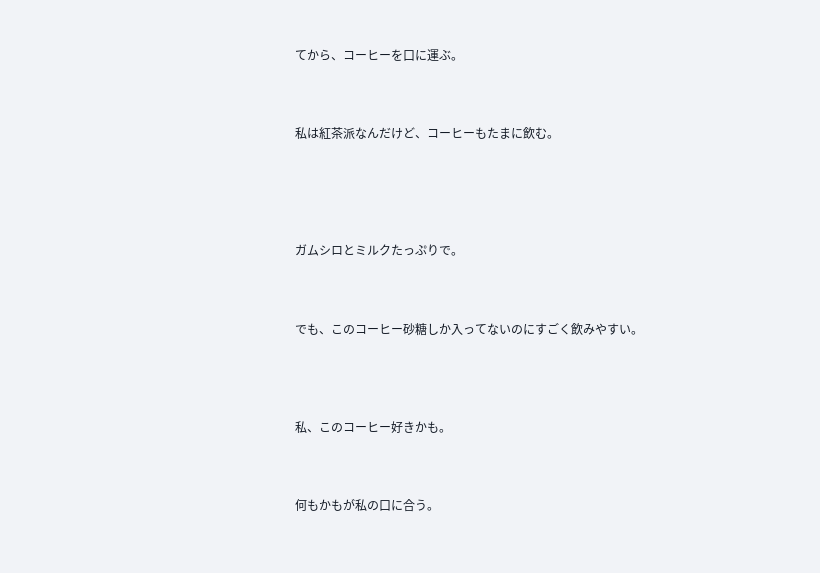てから、コーヒーを口に運ぶ。



私は紅茶派なんだけど、コーヒーもたまに飲む。





ガムシロとミルクたっぷりで。



でも、このコーヒー砂糖しか入ってないのにすごく飲みやすい。




私、このコーヒー好きかも。



何もかもが私の口に合う。